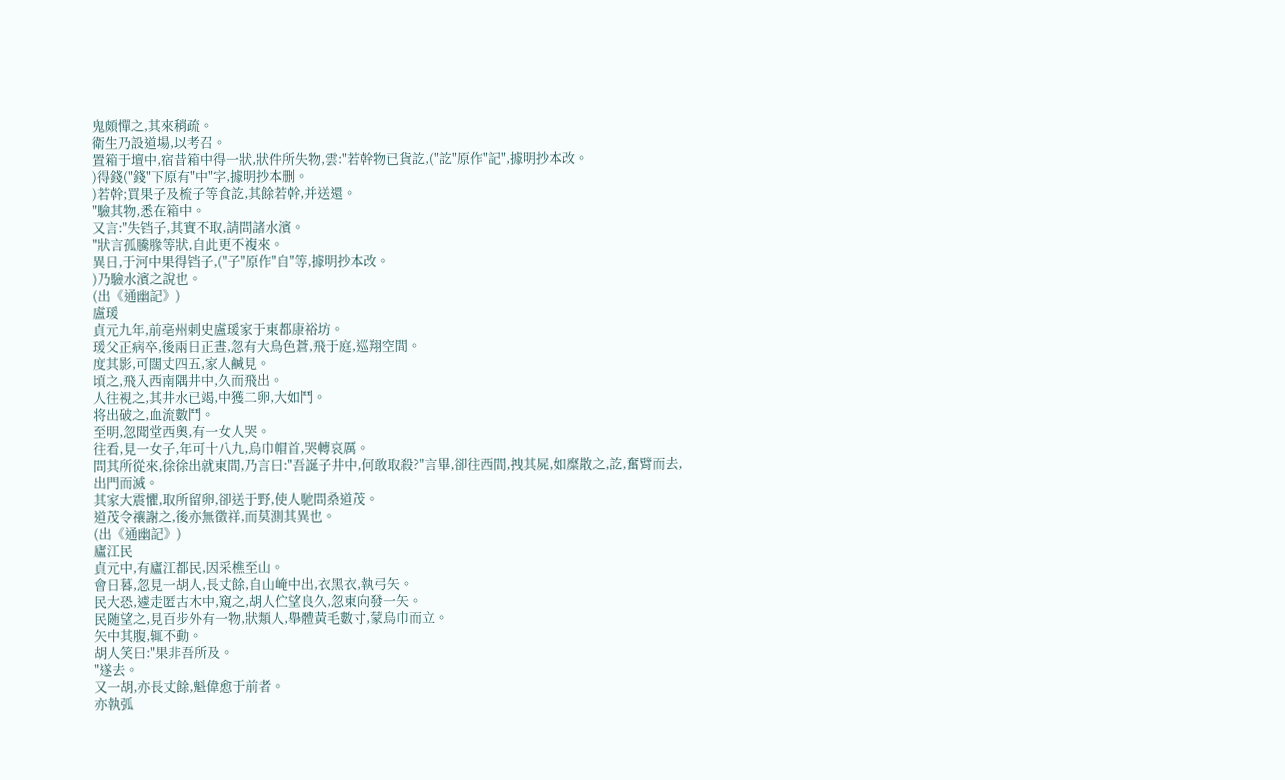鬼頗憚之,其來稍疏。
衛生乃設道場,以考召。
置箱于壇中,宿昔箱中得一狀,狀件所失物,雲:"若幹物已貨訖,("訖"原作"記",據明抄本改。
)得錢("錢"下原有"中"字,據明抄本删。
)若幹;買果子及梳子等食訖,其餘若幹,并送還。
"驗其物,悉在箱中。
又言:"失铛子,其實不取,請問諸水濱。
"狀言孤騰腞等狀,自此更不複來。
異日,于河中果得铛子,("子"原作"自"等,據明抄本改。
)乃驗水濱之說也。
(出《通幽記》)
盧瑗
貞元九年,前亳州刺史盧瑗家于東都康裕坊。
瑗父正病卒,後兩日正晝,忽有大鳥色蒼,飛于庭,巡翔空間。
度其影,可闊丈四五,家人鹹見。
頃之,飛入西南隅井中,久而飛出。
人往視之,其井水已竭,中獲二卵,大如鬥。
将出破之,血流數鬥。
至明,忽聞堂西奧,有一女人哭。
往看,見一女子,年可十八九,烏巾帽首,哭轉哀厲。
問其所從來,徐徐出就東間,乃言曰:"吾誕子井中,何敢取殺?"言畢,卻往西間,拽其屍,如糜散之,訖,奮臂而去,出門而滅。
其家大震懼,取所留卵,卻送于野,使人馳問桑道茂。
道茂令禳謝之,後亦無徵祥,而莫測其異也。
(出《通幽記》)
廬江民
貞元中,有廬江都民,因采樵至山。
會日暮,忽見一胡人,長丈餘,自山崦中出,衣黑衣,執弓矢。
民大恐,遽走匿古木中,窺之,胡人伫望良久,忽東向發一矢。
民随望之,見百步外有一物,狀類人,舉體黃毛數寸,蒙烏巾而立。
矢中其腹,辄不動。
胡人笑曰:"果非吾所及。
"遂去。
又一胡,亦長丈餘,魁偉愈于前者。
亦執弧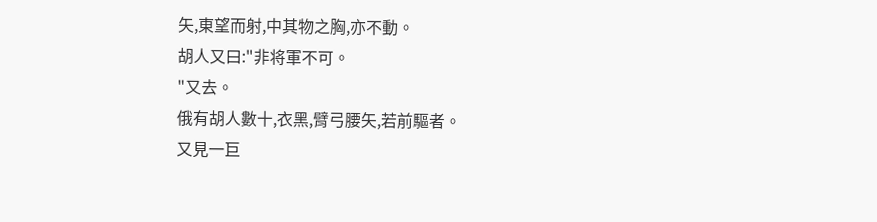矢,東望而射,中其物之胸,亦不動。
胡人又曰:"非将軍不可。
"又去。
俄有胡人數十,衣黑,臂弓腰矢,若前驅者。
又見一巨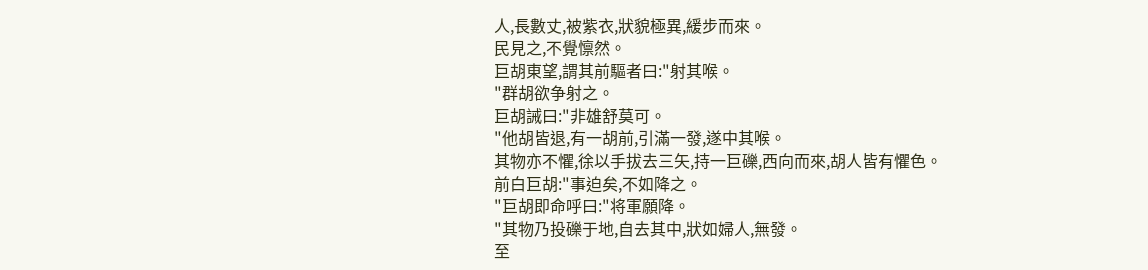人,長數丈,被紫衣,狀貌極異,緩步而來。
民見之,不覺懔然。
巨胡東望,謂其前驅者曰:"射其喉。
"群胡欲争射之。
巨胡誡曰:"非雄舒莫可。
"他胡皆退,有一胡前,引滿一發,遂中其喉。
其物亦不懼,徐以手拔去三矢,持一巨礫,西向而來,胡人皆有懼色。
前白巨胡:"事迫矣,不如降之。
"巨胡即命呼曰:"将軍願降。
"其物乃投礫于地,自去其中,狀如婦人,無發。
至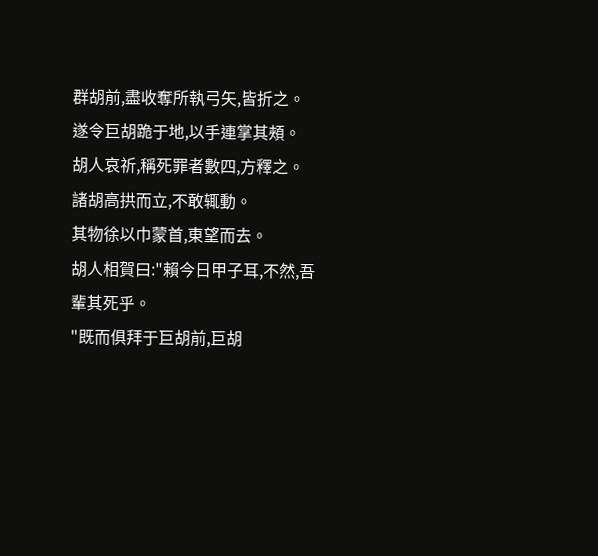群胡前,盡收奪所執弓矢,皆折之。
遂令巨胡跪于地,以手連掌其頰。
胡人哀祈,稱死罪者數四,方釋之。
諸胡高拱而立,不敢辄動。
其物徐以巾蒙首,東望而去。
胡人相賀曰:"賴今日甲子耳,不然,吾輩其死乎。
"既而俱拜于巨胡前,巨胡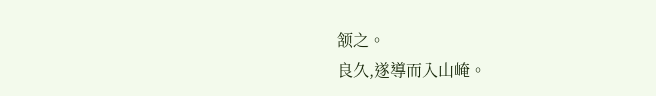颔之。
良久,遂導而入山崦。